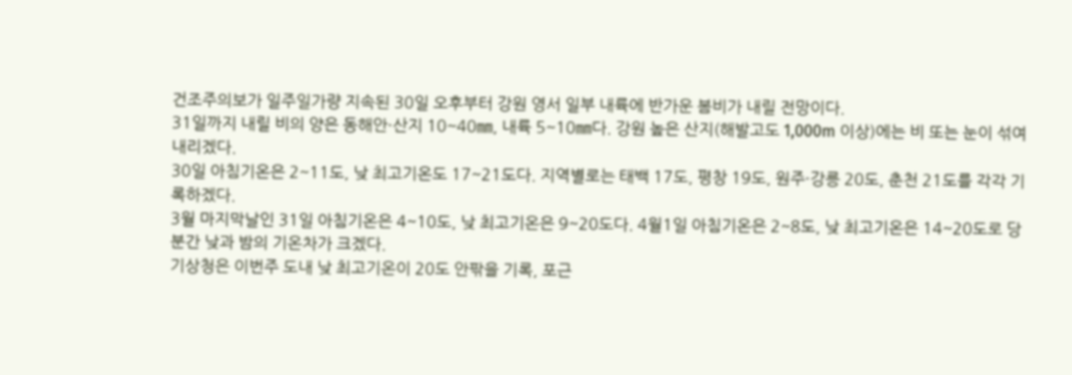건조주의보가 일주일가량 지속된 30일 오후부터 강원 영서 일부 내륙에 반가운 봄비가 내릴 전망이다.
31일까지 내릴 비의 양은 동해안·산지 10~40㎜, 내륙 5~10㎜다. 강원 높은 산지(해발고도 1,000m 이상)에는 비 또는 눈이 섞여 내리겠다.
30일 아침기온은 2~11도, 낮 최고기온도 17~21도다. 지역별로는 태백 17도, 평창 19도, 원주·강릉 20도, 춘천 21도를 각각 기록하겠다.
3월 마지막날인 31일 아침기온은 4~10도, 낮 최고기온은 9~20도다. 4월1일 아침기온은 2~8도, 낮 최고기온은 14~20도로 당분간 낮과 밤의 기온차가 크겠다.
기상청은 이번주 도내 낮 최고기온이 20도 안팎을 기록, 포근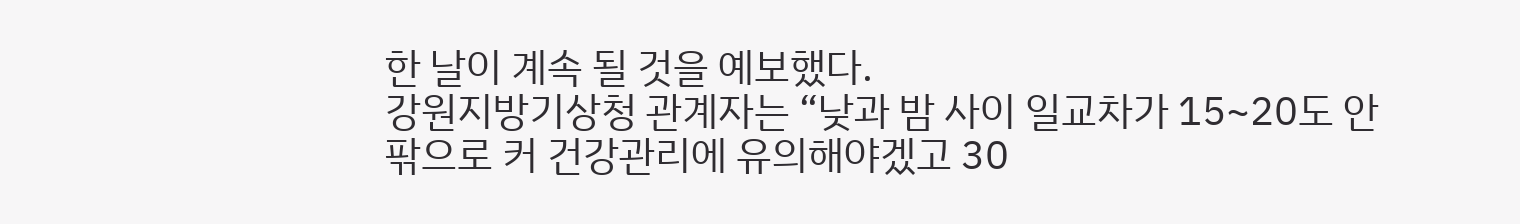한 날이 계속 될 것을 예보했다.
강원지방기상청 관계자는 “낮과 밤 사이 일교차가 15~20도 안팎으로 커 건강관리에 유의해야겠고 30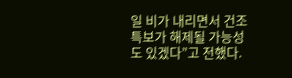일 비가 내리면서 건조특보가 해제될 가능성도 있겠다”고 전했다.